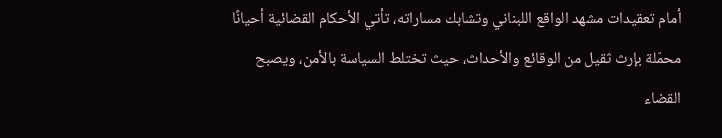أمام تعقيدات مشهد الواقع اللبناني وتشابك مساراته، تأتي الأحكام القضائية أحيانًا محمّلة بإرث ثقيل من الوقائع والأحداث، حيث تختلط السياسة بالأمن، ويصبح القضاء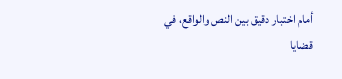أمام اختبار دقيق بين النص والواقع، في قضايا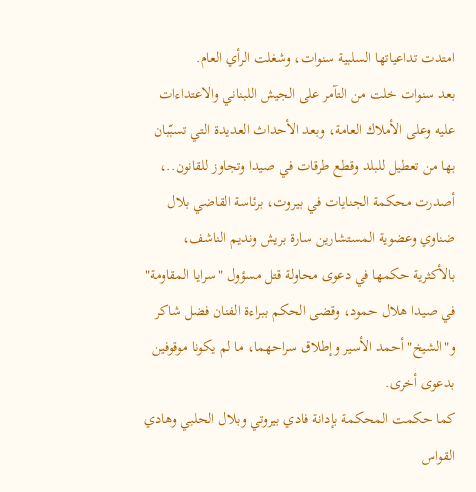امتدت تداعياتها السلبية سنوات، وشغلت الرأي العام.
بعد سنوات خلت من التآمر على الجيش اللبناني والاعتداءات عليه وعلى الأملاك العامة، وبعد الأحداث العديدة التي تسبّبان بها من تعطيل للبلد وقطع طرقات في صيدا وتجاوز للقانون..، أصدرت محكمة الجنايات في بيروت، برئاسة القاضي بلال ضناوي وعضوية المستشارين سارة بريش ونديم الناشف، بالأكثرية حكمها في دعوى محاولة قتل مسؤول "سرايا المقاومة" في صيدا هلال حمود، وقضى الحكم ببراءة الفنان فضل شاكر و"الشيخ" أحمد الأسير وإطلاق سراحهما، ما لم يكونا موقوفين بدعوى أخرى.
كما حكمت المحكمة بإدانة فادي بيروتي وبلال الحلبي وهادي القواس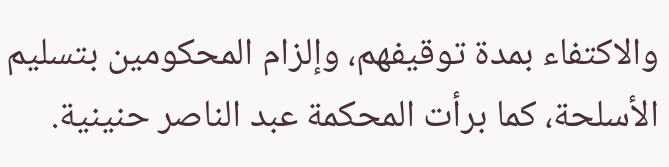والاكتفاء بمدة توقيفهم، وإلزام المحكومين بتسليم الأسلحة، كما برأت المحكمة عبد الناصر حنينية.